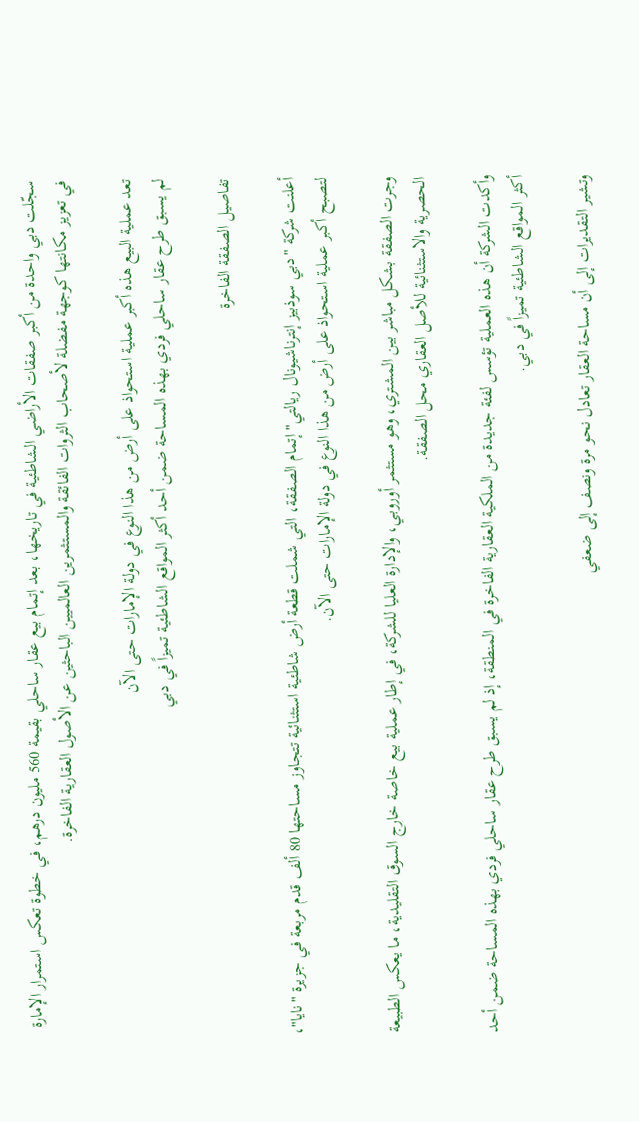سجّلت دبي واحدة من أكبر صفقات الأراضي الشاطئية في تاريخها، بعد إتمام بيع عقار ساحلي بقيمة 560 مليون درهم، في خطوة تعكس استمرار الإمارة في تعزيز مكانتها كوجهة مفضلة لأصحاب الثروات الفائقة والمستثمرين العالميين الباحثين عن الأصول العقارية الفاخرة.

تعد عملية البيع هذه أكبر عملية استحواذ على أرض من هذا النوع في دولة الإمارات حتى الآن
لم يسبق طرح عقار ساحلي فردي بهذه المساحة ضمن أحد أكثر المواقع الشاطئية تميزاً في دبي

تفاصيل الصفقة الفاخرة

أعلنت شركة "دبي سوذبيز إنترناشيونال ريالتي" إتمام الصفقة، التي شملت قطعة أرض شاطئية استثنائية تتجاوز مساحتها 80 ألف قدم مربعة في جزيرة "نايا"، لتصبح أكبر عملية استحواذ على أرض من هذا النوع في دولة الإمارات حتى الآن.

وجرت الصفقة بشكل مباشر بين المشتري، وهو مستثمر أوروبي، والإدارة العليا للشركة، في إطار عملية بيع خاصة خارج السوق التقليدية، ما يعكس الطبيعة الحصرية والاستثنائية للأصل العقاري محل الصفقة.

وأكدت الشركة أن هذه العملية تؤسس لفئة جديدة من الملكية العقارية الفاخرة في المنطقة، إذ لم يسبق طرح عقار ساحلي فردي بهذه المساحة ضمن أحد أكثر المواقع الشاطئية تميزاً في دبي.

وتشير التقديرات إلى أن مساحة العقار تعادل نحو مرة ونصف إلى ضعفي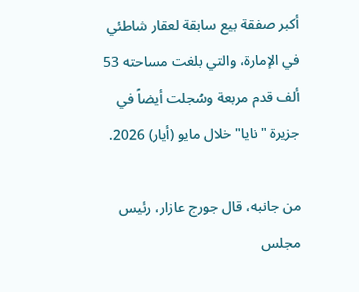أكبر صفقة بيع سابقة لعقار شاطئي في الإمارة، والتي بلغت مساحته 53 ألف قدم مربعة وسُجلت أيضاً في جزيرة "نايا" خلال مايو (أيار) 2026.

من جانبه، قال جورج عازار، رئيس مجلس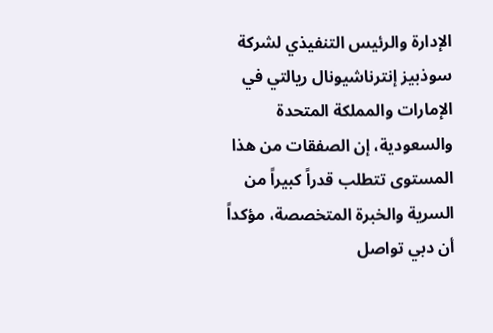الإدارة والرئيس التنفيذي لشركة سوذبيز إنترناشيونال ريالتي في الإمارات والمملكة المتحدة والسعودية، إن الصفقات من هذا المستوى تتطلب قدراً كبيراً من السرية والخبرة المتخصصة، مؤكداً أن دبي تواصل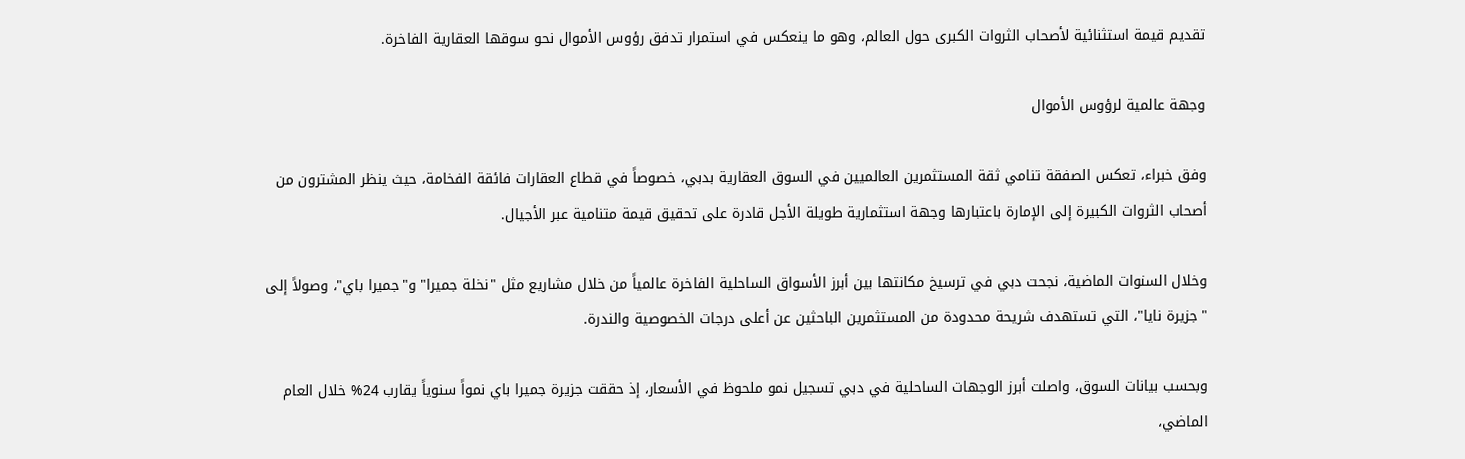تقديم قيمة استثنائية لأصحاب الثروات الكبرى حول العالم، وهو ما ينعكس في استمرار تدفق رؤوس الأموال نحو سوقها العقارية الفاخرة.

وجهة عالمية لرؤوس الأموال

وفق خبراء، تعكس الصفقة تنامي ثقة المستثمرين العالميين في السوق العقارية بدبي، خصوصاً في قطاع العقارات فائقة الفخامة، حيث ينظر المشترون من أصحاب الثروات الكبيرة إلى الإمارة باعتبارها وجهة استثمارية طويلة الأجل قادرة على تحقيق قيمة متنامية عبر الأجيال.

وخلال السنوات الماضية، نجحت دبي في ترسيخ مكانتها بين أبرز الأسواق الساحلية الفاخرة عالمياً من خلال مشاريع مثل "نخلة جميرا" و"جميرا باي"، وصولاً إلى "جزيرة نايا"، التي تستهدف شريحة محدودة من المستثمرين الباحثين عن أعلى درجات الخصوصية والندرة.

وبحسب بيانات السوق، واصلت أبرز الوجهات الساحلية في دبي تسجيل نمو ملحوظ في الأسعار، إذ حققت جزيرة جميرا باي نمواً سنوياً يقارب 24% خلال العام الماضي،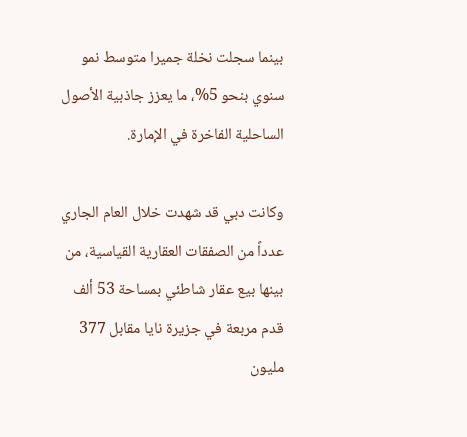بينما سجلت نخلة جميرا متوسط نمو سنوي بنحو 5%، ما يعزز جاذبية الأصول الساحلية الفاخرة في الإمارة.

وكانت دبي قد شهدت خلال العام الجاري عدداً من الصفقات العقارية القياسية، من بينها بيع عقار شاطئي بمساحة 53 ألف قدم مربعة في جزيرة نايا مقابل 377 مليون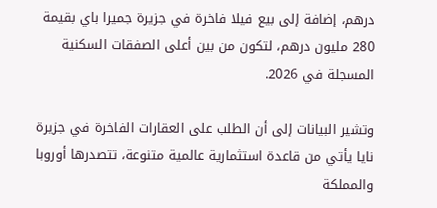درهم، إضافة إلى بيع فيلا فاخرة في جزيرة جميرا باي بقيمة 280 مليون درهم، لتكون من بين أعلى الصفقات السكنية المسجلة في 2026.

وتشير البيانات إلى أن الطلب على العقارات الفاخرة في جزيرة نايا يأتي من قاعدة استثمارية عالمية متنوعة، تتصدرها أوروبا والمملكة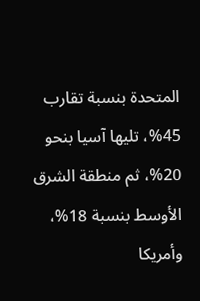المتحدة بنسبة تقارب 45%، تليها آسيا بنحو 20%، ثم منطقة الشرق الأوسط بنسبة 18%، وأمريكا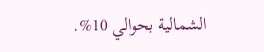الشمالية بحوالي 10%.